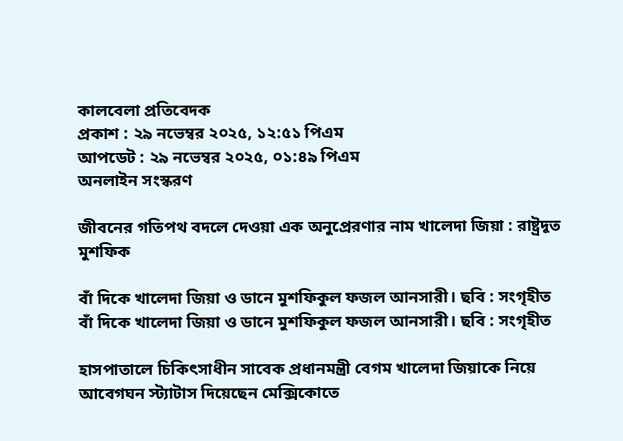কালবেলা প্রতিবেদক
প্রকাশ : ২৯ নভেম্বর ২০২৫, ১২:৫১ পিএম
আপডেট : ২৯ নভেম্বর ২০২৫, ০১:৪৯ পিএম
অনলাইন সংস্করণ

জীবনের গতিপথ বদলে দেওয়া এক অনুপ্রেরণার নাম খালেদা জিয়া : রাষ্ট্রদূত মুশফিক

বাঁ দিকে খালেদা জিয়া ও ডানে মুশফিকুল ফজল আনসারী। ছবি : সংগৃহীত
বাঁ দিকে খালেদা জিয়া ও ডানে মুশফিকুল ফজল আনসারী। ছবি : সংগৃহীত

হাসপাতালে চিকিৎসাধীন সাবেক প্রধানমন্ত্রী বেগম খালেদা জিয়াকে নিয়ে আবেগঘন স্ট্যাটাস দিয়েছেন মেক্সিকোতে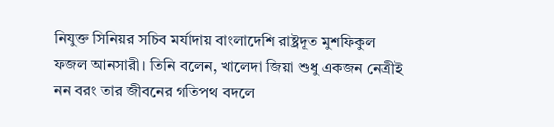নিযুক্ত সিনিয়র সচিব মর্যাদায় বাংলাদেশি রাষ্ট্রদূত মুশফিকুল ফজল আনসারী। তিনি বলেন, খালেদা জিয়া শুধু একজন নেত্রীই নন বরং তার জীবনের গতিপথ বদলে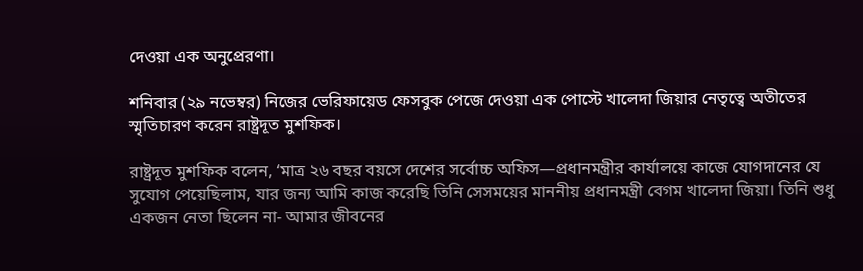দেওয়া এক অনুপ্রেরণা।

শনিবার (২৯ নভেম্বর) নিজের ভেরিফায়েড ফেসবুক পেজে দেওয়া এক পোস্টে খালেদা জিয়ার নেতৃত্বে অতীতের স্মৃতিচারণ করেন রাষ্ট্রদূত মুশফিক।

রাষ্ট্রদূত মুশফিক বলেন, ‘মাত্র ২৬ বছর বয়সে দেশের সর্বোচ্চ অফিস—প্রধানমন্ত্রীর কার্যালয়ে কাজে যোগদানের যে সুযোগ পেয়েছিলাম, যার জন্য আমি কাজ করেছি তিনি সেসময়ের মাননীয় প্রধানমন্ত্রী বেগম খালেদা জিয়া। তিনি শুধু একজন নেতা ছিলেন না- আমার জীবনের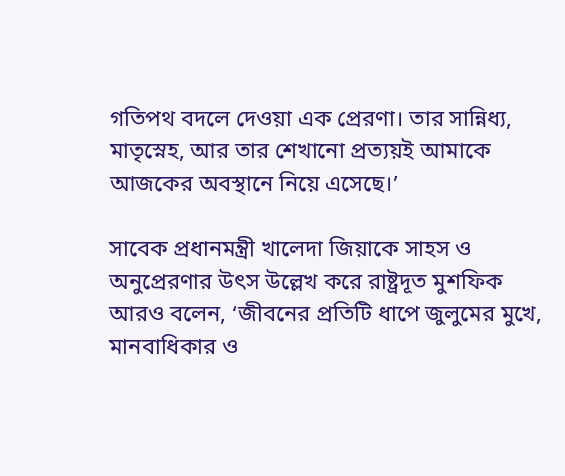গতিপথ বদলে দেওয়া এক প্রেরণা। তার সান্নিধ্য, মাতৃস্নেহ, আর তার শেখানো প্রত‍্যয়ই আমাকে আজকের অবস্থানে নিয়ে এসেছে।’

সাবেক প্রধানমন্ত্রী খালেদা জিয়াকে সাহস ও অনুপ্রেরণার উৎস উল্লেখ করে রাষ্ট্রদূত মুশফিক আরও বলেন, ‘জীবনের প্রতিটি ধাপে জুলুমের মুখে, মানবাধিকার ও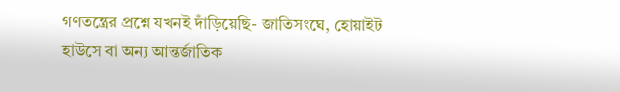গণতন্ত্রের প্রশ্নে যখনই দাঁড়িয়েছি- জাতিসংঘে, হোয়াইট হাউসে বা অন্য আন্তর্জাতিক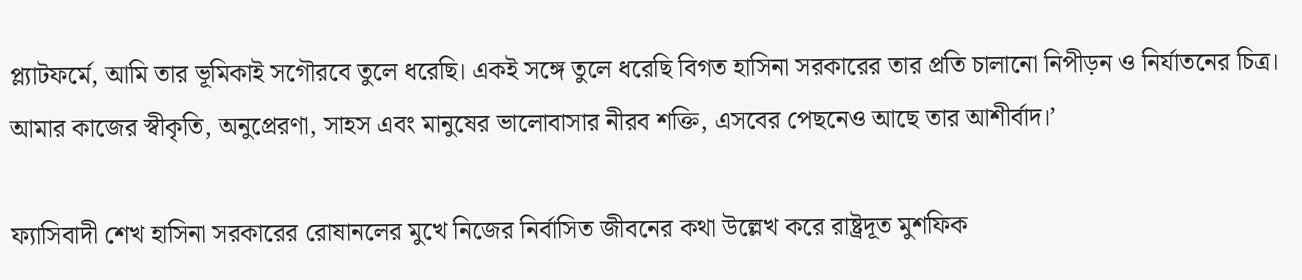প্ল্যাটফর্মে, আমি তার ভূমিকাই সগৌরবে তুলে ধরেছি। একই সঙ্গে তুলে ধরেছি বিগত হাসিনা সরকারের তার প্রতি চালানো নিপীড়ন ও নির্যাতনের চিত্র। আমার কাজের স্বীকৃতি, অনুপ্রেরণা, সাহস এবং মানুষের ভালোবাসার নীরব শক্তি, এসবের পেছনেও আছে তার আশীর্বাদ।’

ফ্যাসিবাদী শেখ হাসিনা সরকারের রোষানলের মুখে নিজের নির্বাসিত জীবনের কথা উল্লেখ করে রাষ্ট্রদূত মুশফিক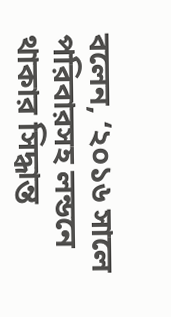বলেন, ‘২০১৬ সালে পরিবারসহ লন্ডনে থাকার সিদ্ধান্ত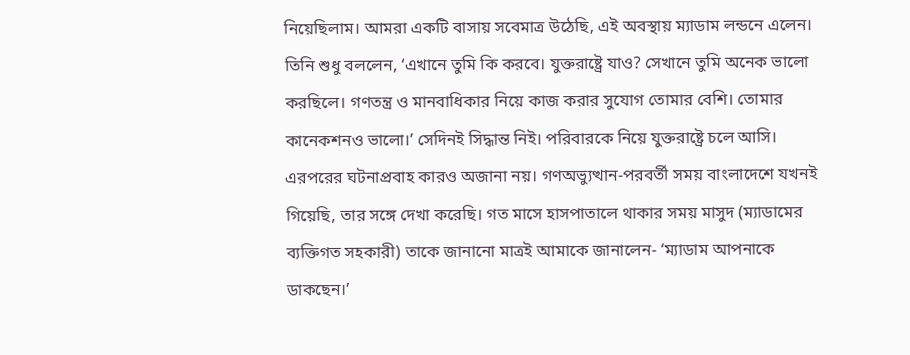নিয়েছিলাম। আমরা একটি বাসায় সবেমাত্র উঠেছি, এই অবস্থায় ম‌্যাডাম লন্ডনে এলেন। তিনি শুধু বললেন, ‘এখানে তুমি কি করবে। যুক্তরাষ্ট্রে যাও? সেখানে তুমি অনেক ভালো করছিলে। গণতন্ত্র ও মানবাধিকার নিয়ে কাজ করার সুযোগ তোমার বেশি। তোমার কানেকশনও ভালো।’ সেদিনই সিদ্ধান্ত নিই। পরিবারকে নিয়ে যুক্তরাষ্ট্রে চলে আসি। এরপরের ঘটনাপ্রবাহ কারও অজানা নয়। গণঅভ্যুত্থান-পরবর্তী সময় বাংলাদেশে যখনই গিয়েছি, তার সঙ্গে দেখা করেছি। গত মাসে হাসপাতালে থাকার সময় মাসুদ (ম্যাডামের ব্যক্তিগত সহকারী) তাকে জানানো মাত্রই আমাকে জানালেন- ‘ম্যাডাম আপনাকে ডাকছেন।’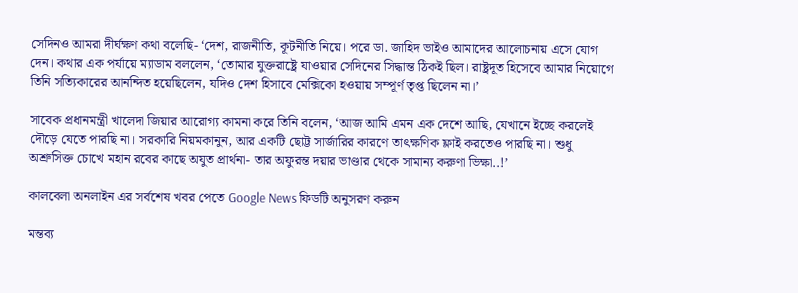সেদিনও আমরা দীর্ঘক্ষণ কথা বলেছি- ‘দেশ, রাজনীতি, কূটনীতি নিয়ে। পরে ডা. জাহিদ ভাইও আমাদের আলোচনায় এসে যোগ দেন। কথার এক পর্যায়ে ম‌্যাডাম বললেন, ‘তোমার যুক্তরাষ্ট্রে যাওয়ার সেদিনের সিদ্ধান্ত ঠিকই ছিল। রাষ্ট্রদূত হিসেবে আমার নিয়োগে তিনি সত্যিকারের আনন্দিত হয়েছিলেন, যদিও দেশ হিসাবে মেক্সিকো হওয়ায় সম্পূর্ণ তৃপ্ত ছিলেন না।’

সাবেক প্রধানমন্ত্রী খালেদা জিয়ার আরোগ্য কামনা করে তিনি বলেন, ‘আজ আমি এমন এক দেশে আছি, যেখানে ইচ্ছে করলেই দৌড়ে যেতে পারছি না। সরকারি নিয়মকানুন, আর একটি ছোট্ট সার্জারির কারণে তাৎক্ষণিক ফ্লাই করতেও পারছি না। শুধু অশ্রুসিক্ত চোখে মহান রবের কাছে অযুত প্রার্থনা- তার অফুরন্ত দয়ার ভাণ্ডার থেকে সামান্য করুণা ভিক্ষা..!’

কালবেলা অনলাইন এর সর্বশেষ খবর পেতে Google News ফিডটি অনুসরণ করুন

মন্তব্য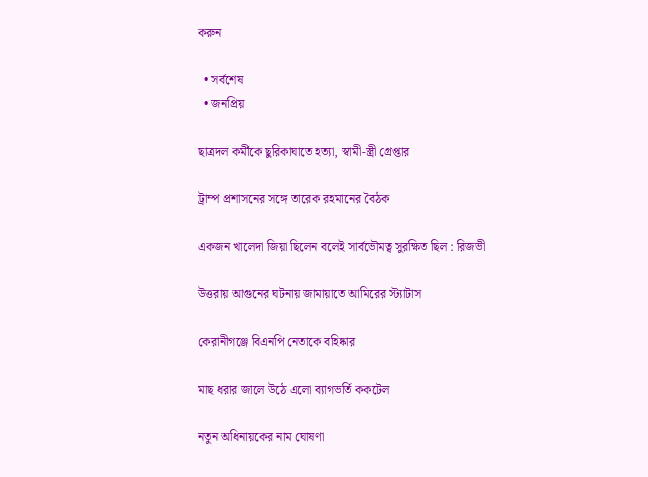করুন

  • সর্বশেষ
  • জনপ্রিয়

ছাত্রদল কর্মীকে ছুরিকাঘাতে হত্যা, স্বামী-স্ত্রী গ্রেপ্তার

ট্রাম্প প্রশাসনের সঙ্গে তারেক রহমানের বৈঠক

একজন খালেদা জিয়া ছিলেন বলেই সার্বভৌমত্ব সুরক্ষিত ছিল : রিজভী

উত্তরায় আগুনের ঘটনায় জামায়াতে আমিরের স্ট্যাটাস

কেরানীগঞ্জে বিএনপি নেতাকে বহিষ্কার

মাছ ধরার জালে উঠে এলো ব্যাগভর্তি ককটেল

নতুন অধিনায়কের নাম ঘোষণা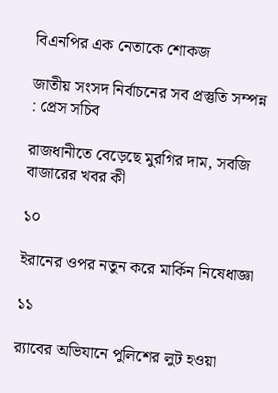বিএনপির এক নেতাকে শোকজ

জাতীয় সংসদ নির্বাচনের সব প্রস্তুতি সম্পন্ন : প্রেস সচিব

রাজধানীতে বেড়েছে মুরগির দাম, সবজি বাজারের খবর কী

১০

ইরানের ওপর নতুন করে মার্কিন নিষেধাজ্ঞা

১১

র‌্যাবের অভিযানে পুলিশের লুট হওয়া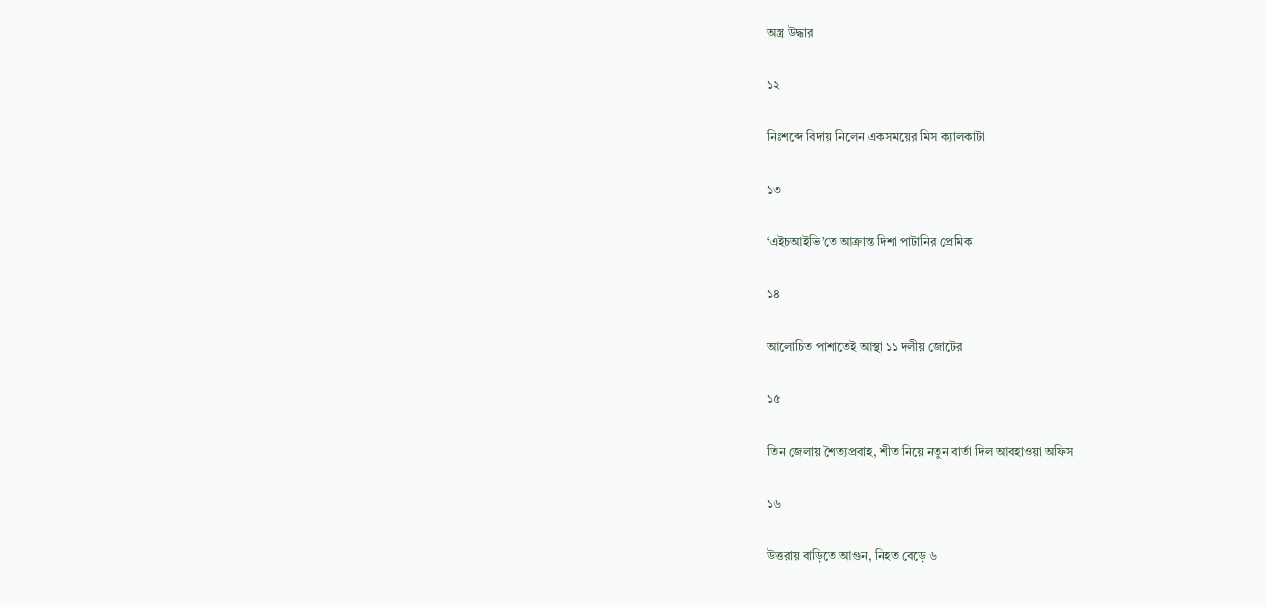অস্ত্র উদ্ধার

১২

নিঃশব্দে বিদায় নিলেন একসময়ের মিস ক্যালকাটা

১৩

‘এইচআইভি’তে আক্রান্ত দিশা পাটানির প্রেমিক

১৪

আলোচিত পাশাতেই আস্থা ১১ দলীয় জোটের

১৫

তিন জেলায় শৈত্যপ্রবাহ, শীত নিয়ে নতুন বার্তা দিল আবহাওয়া অফিস

১৬

উত্তরায় বাড়িতে আগুন, নিহত বেড়ে ৬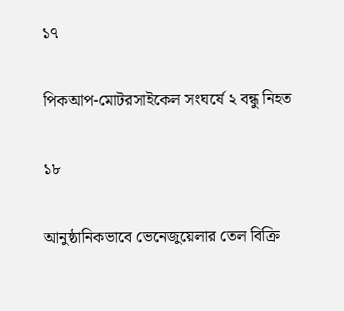১৭

পিকআপ-মোটরসাইকেল সংঘর্ষে ২ বন্ধু নিহত

১৮

আনুষ্ঠানিকভাবে ভেনেজুয়েলার তেল বিক্রি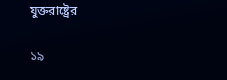যুক্তরাষ্ট্রের

১৯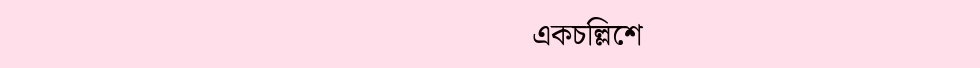একচল্লিশে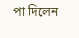পা দিলেন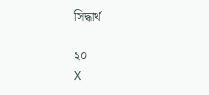সিদ্ধার্থ

২০
X